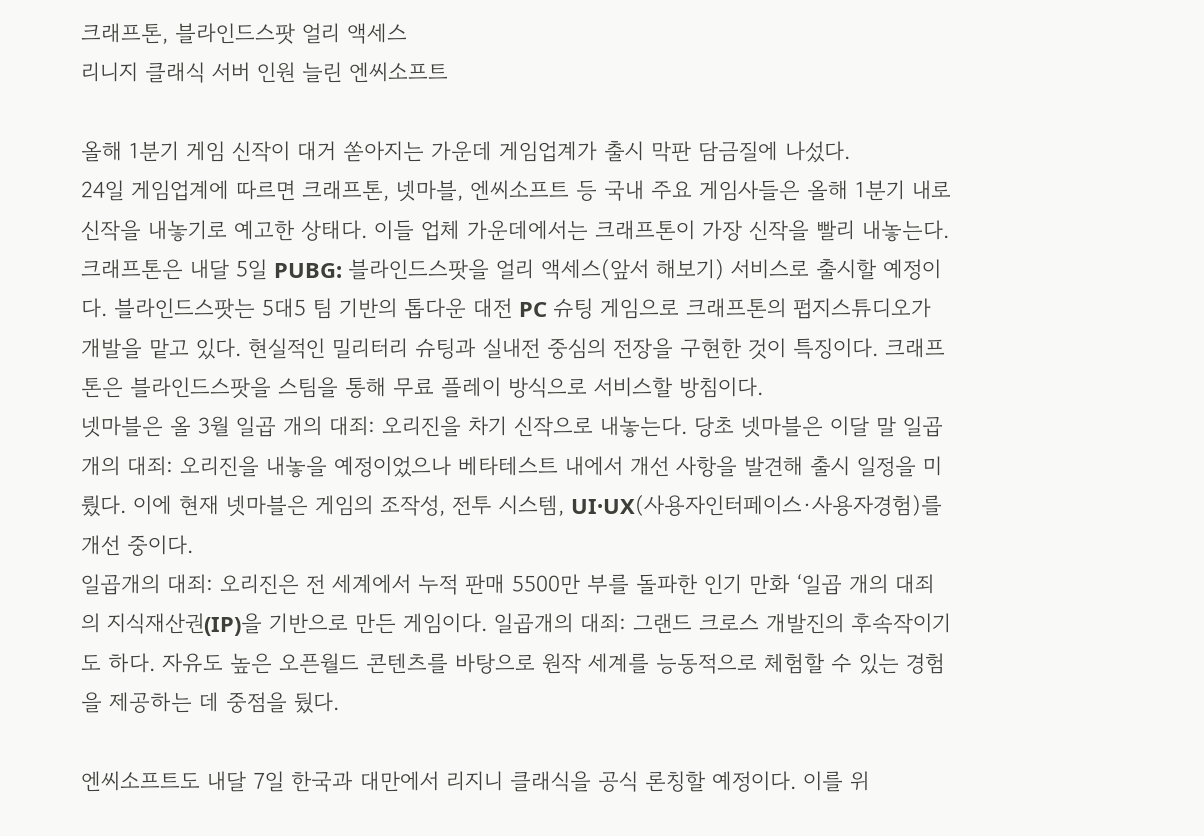크래프톤, 블라인드스팟 얼리 액세스
리니지 클래식 서버 인원 늘린 엔씨소프트

올해 1분기 게임 신작이 대거 쏟아지는 가운데 게임업계가 출시 막판 담금질에 나섰다.
24일 게임업계에 따르면 크래프톤, 넷마블, 엔씨소프트 등 국내 주요 게임사들은 올해 1분기 내로 신작을 내놓기로 예고한 상태다. 이들 업체 가운데에서는 크래프톤이 가장 신작을 빨리 내놓는다.
크래프톤은 내달 5일 PUBG: 블라인드스팟을 얼리 액세스(앞서 해보기) 서비스로 출시할 예정이다. 블라인드스팟는 5대5 팀 기반의 톱다운 대전 PC 슈팅 게임으로 크래프톤의 펍지스튜디오가 개발을 맡고 있다. 현실적인 밀리터리 슈팅과 실내전 중심의 전장을 구현한 것이 특징이다. 크래프톤은 블라인드스팟을 스팀을 통해 무료 플레이 방식으로 서비스할 방침이다.
넷마블은 올 3월 일곱 개의 대죄: 오리진을 차기 신작으로 내놓는다. 당초 넷마블은 이달 말 일곱 개의 대죄: 오리진을 내놓을 예정이었으나 베타테스트 내에서 개선 사항을 발견해 출시 일정을 미뤘다. 이에 현재 넷마블은 게임의 조작성, 전투 시스템, UI·UX(사용자인터페이스·사용자경험)를 개선 중이다.
일곱개의 대죄: 오리진은 전 세계에서 누적 판매 5500만 부를 돌파한 인기 만화 ‘일곱 개의 대죄의 지식재산권(IP)을 기반으로 만든 게임이다. 일곱개의 대죄: 그랜드 크로스 개발진의 후속작이기도 하다. 자유도 높은 오픈월드 콘텐츠를 바탕으로 원작 세계를 능동적으로 체험할 수 있는 경험을 제공하는 데 중점을 뒀다.

엔씨소프트도 내달 7일 한국과 대만에서 리지니 클래식을 공식 론칭할 예정이다. 이를 위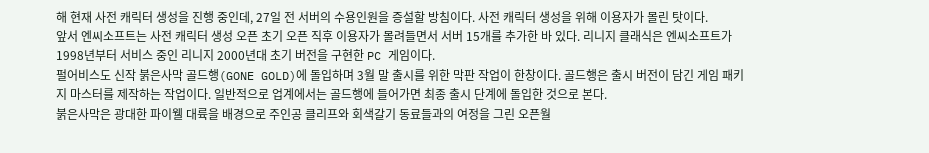해 현재 사전 캐릭터 생성을 진행 중인데, 27일 전 서버의 수용인원을 증설할 방침이다. 사전 캐릭터 생성을 위해 이용자가 몰린 탓이다.
앞서 엔씨소프트는 사전 캐릭터 생성 오픈 초기 오픈 직후 이용자가 몰려들면서 서버 15개를 추가한 바 있다. 리니지 클래식은 엔씨소프트가 1998년부터 서비스 중인 리니지 2000년대 초기 버전을 구현한 PC 게임이다.
펄어비스도 신작 붉은사막 골드행(GONE GOLD)에 돌입하며 3월 말 출시를 위한 막판 작업이 한창이다. 골드행은 출시 버전이 담긴 게임 패키지 마스터를 제작하는 작업이다. 일반적으로 업계에서는 골드행에 들어가면 최종 출시 단계에 돌입한 것으로 본다.
붉은사막은 광대한 파이웰 대륙을 배경으로 주인공 클리프와 회색갈기 동료들과의 여정을 그린 오픈월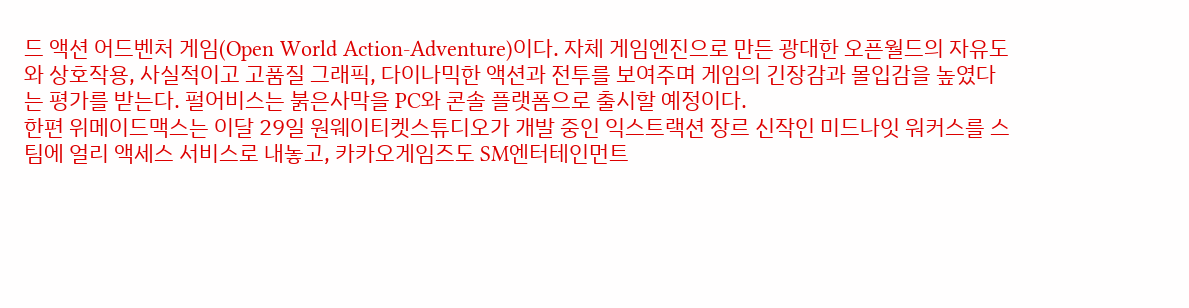드 액션 어드벤처 게임(Open World Action-Adventure)이다. 자체 게임엔진으로 만든 광대한 오픈월드의 자유도와 상호작용, 사실적이고 고품질 그래픽, 다이나믹한 액션과 전투를 보여주며 게임의 긴장감과 몰입감을 높였다는 평가를 받는다. 펄어비스는 붉은사막을 PC와 콘솔 플랫폼으로 출시할 예정이다.
한편 위메이드맥스는 이달 29일 원웨이티켓스튜디오가 개발 중인 익스트랙션 장르 신작인 미드나잇 워커스를 스팀에 얼리 액세스 서비스로 내놓고, 카카오게임즈도 SM엔터테인먼트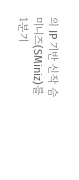의 IP 기반 신작 슴미니즈(SMiniz)를 1분기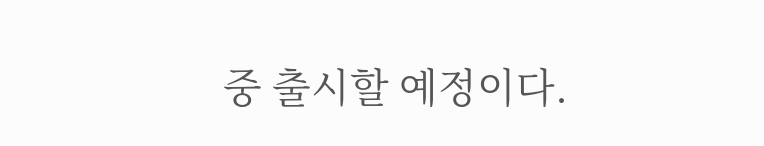중 출시할 예정이다.